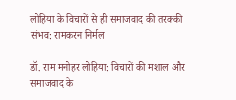लोहिया के विचारों से ही समाजवाद की तरक्की संभव: रामकरन निर्मल

डॉ. राम मनोहर लोहिया: विचारों की मशाल और समाजवाद के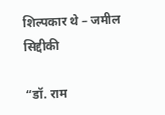शिल्पकार थे – जमील सिद्दीकी

“डॉ. राम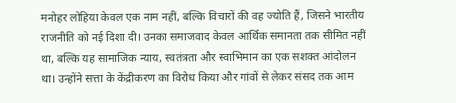मनोहर लोहिया केवल एक नाम नहीं, बल्कि विचारों की वह ज्योति हैं, जिसने भारतीय राजनीति को नई दिशा दी। उनका समाजवाद केवल आर्थिक समानता तक सीमित नहीं था, बल्कि यह सामाजिक न्याय, स्वतंत्रता और स्वाभिमान का एक सशक्त आंदोलन था। उन्होंने सत्ता के केंद्रीकरण का विरोध किया और गांवों से लेकर संसद तक आम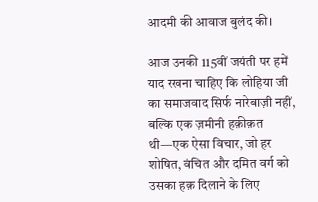आदमी की आवाज बुलंद की।

आज उनकी 115वीं जयंती पर हमें याद रखना चाहिए कि लोहिया जी का समाजवाद सिर्फ नारेबाज़ी नहीं, बल्कि एक ज़मीनी हक़ीक़त थी—एक ऐसा विचार, जो हर शोषित, वंचित और दमित वर्ग को उसका हक़ दिलाने के लिए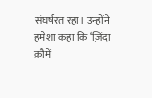संघर्षरत रहा। उन्होंने हमेशा कहा कि ‘ज़िंदा क़ौमें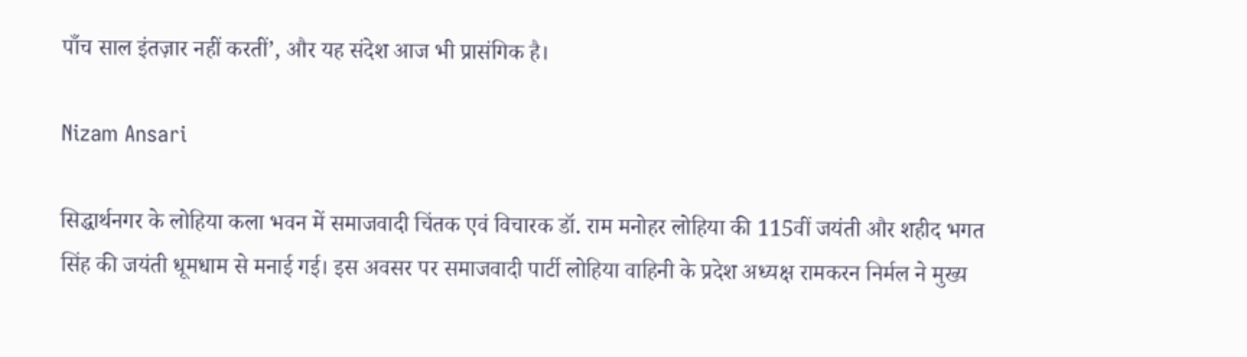पाँच साल इंतज़ार नहीं करतीं’, और यह संदेश आज भी प्रासंगिक है।

Nizam Ansari

सिद्धार्थनगर के लोहिया कला भवन में समाजवादी चिंतक एवं विचारक डॉ. राम मनोहर लोहिया की 115वीं जयंती और शहीद भगत सिंह की जयंती धूमधाम से मनाई गई। इस अवसर पर समाजवादी पार्टी लोहिया वाहिनी के प्रदेश अध्यक्ष रामकरन निर्मल ने मुख्य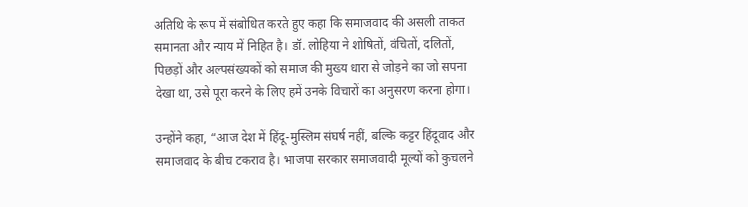अतिथि के रूप में संबोधित करते हुए कहा कि समाजवाद की असली ताकत समानता और न्याय में निहित है। डॉ. लोहिया ने शोषितों, वंचितों, दलितों, पिछड़ों और अल्पसंख्यकों को समाज की मुख्य धारा से जोड़ने का जो सपना देखा था, उसे पूरा करने के लिए हमें उनके विचारों का अनुसरण करना होगा।

उन्होंने कहा, “आज देश में हिंदू-मुस्लिम संघर्ष नहीं, बल्कि कट्टर हिंदूवाद और समाजवाद के बीच टकराव है। भाजपा सरकार समाजवादी मूल्यों को कुचलने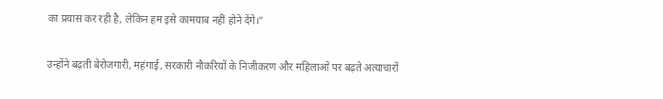का प्रयास कर रही है, लेकिन हम इसे कामयाब नहीं होने देंगे।”

उन्होंने बढ़ती बेरोजगारी, महंगाई, सरकारी नौकरियों के निजीकरण और महिलाओं पर बढ़ते अत्याचारों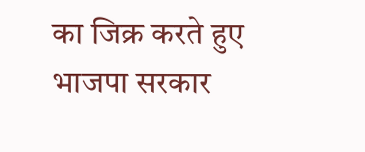का जिक्र करते हुए भाजपा सरकार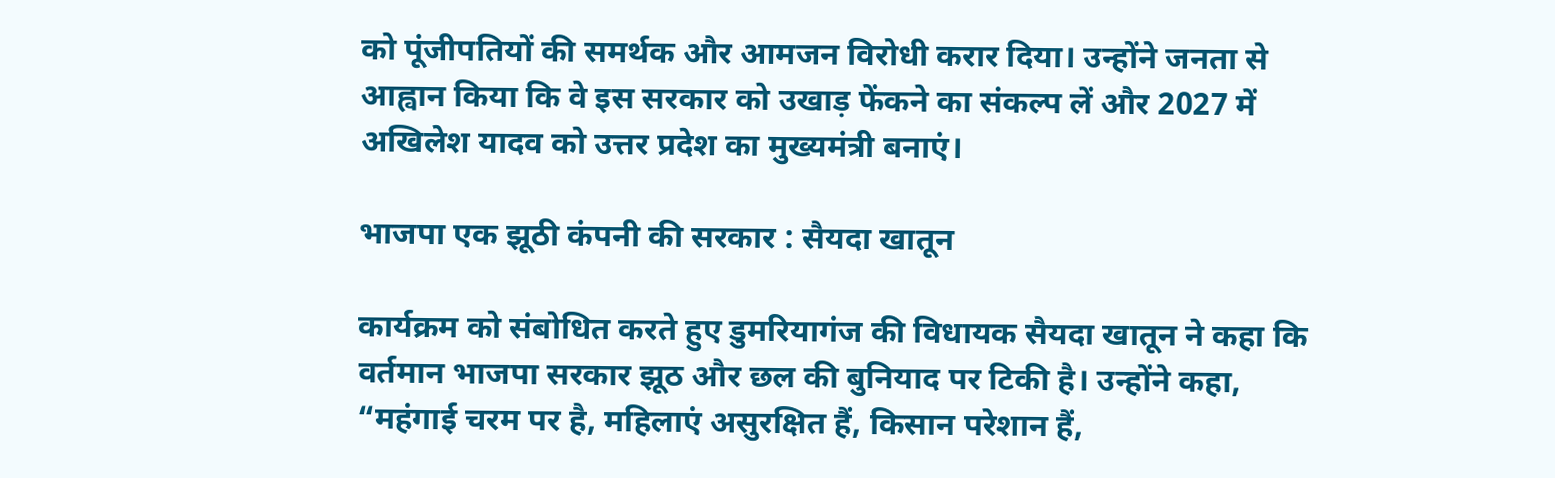को पूंजीपतियों की समर्थक और आमजन विरोधी करार दिया। उन्होंने जनता से आह्वान किया कि वे इस सरकार को उखाड़ फेंकने का संकल्प लें और 2027 में अखिलेश यादव को उत्तर प्रदेश का मुख्यमंत्री बनाएं।

भाजपा एक झूठी कंपनी की सरकार : सैयदा खातून

कार्यक्रम को संबोधित करते हुए डुमरियागंज की विधायक सैयदा खातून ने कहा कि वर्तमान भाजपा सरकार झूठ और छल की बुनियाद पर टिकी है। उन्होंने कहा, “महंगाई चरम पर है, महिलाएं असुरक्षित हैं, किसान परेशान हैं,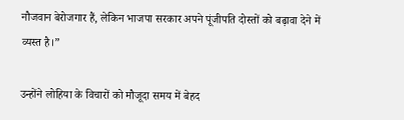नौजवान बेरोजगार हैं, लेकिन भाजपा सरकार अपने पूंजीपति दोस्तों को बढ़ावा देने में व्यस्त है।”

उन्होंने लोहिया के विचारों को मौजूदा समय में बेहद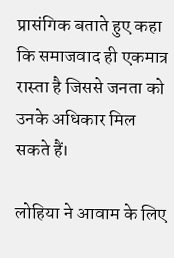प्रासंगिक बताते हुए कहा कि समाजवाद ही एकमात्र रास्ता है जिससे जनता को उनके अधिकार मिल सकते हैं।

लोहिया ने आवाम के लिए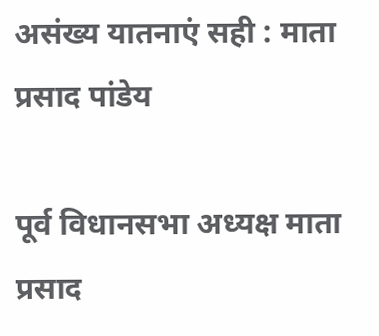असंख्य यातनाएं सही : माता प्रसाद पांडेय

पूर्व विधानसभा अध्यक्ष माता प्रसाद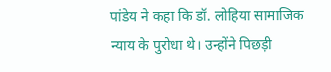पांडेय ने कहा कि डॉ. लोहिया सामाजिक न्याय के पुरोधा थे। उन्होंने पिछड़ी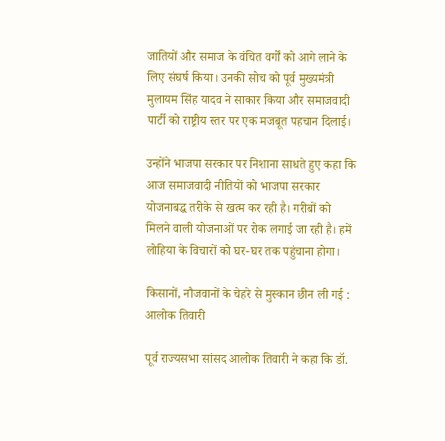जातियों और समाज के वंचित वर्गों को आगे लाने के लिए संघर्ष किया। उनकी सोच को पूर्व मुख्यमंत्री मुलायम सिंह यादव ने साकार किया और समाजवादी पार्टी को राष्ट्रीय स्तर पर एक मजबूत पहचान दिलाई।

उन्होंने भाजपा सरकार पर निशाना साधते हुए कहा कि आज समाजवादी नीतियों को भाजपा सरकार योजनाबद्ध तरीके से खत्म कर रही है। गरीबों को मिलने वाली योजनाओं पर रोक लगाई जा रही है। हमें लोहिया के विचारों को घर-घर तक पहुंचाना होगा।

किसानों, नौजवानों के चेहरे से मुस्कान छीन ली गई : आलोक तिवारी

पूर्व राज्यसभा सांसद आलोक तिवारी ने कहा कि डॉ.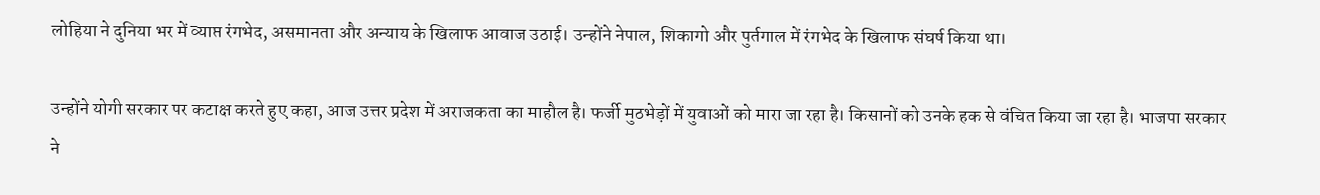लोहिया ने दुनिया भर में व्याप्त रंगभेद, असमानता और अन्याय के खिलाफ आवाज उठाई। उन्होंने नेपाल, शिकागो और पुर्तगाल में रंगभेद के खिलाफ संघर्ष किया था।

उन्होंने योगी सरकार पर कटाक्ष करते हुए कहा, आज उत्तर प्रदेश में अराजकता का माहौल है। फर्जी मुठभेड़ों में युवाओं को मारा जा रहा है। किसानों को उनके हक से वंचित किया जा रहा है। भाजपा सरकार ने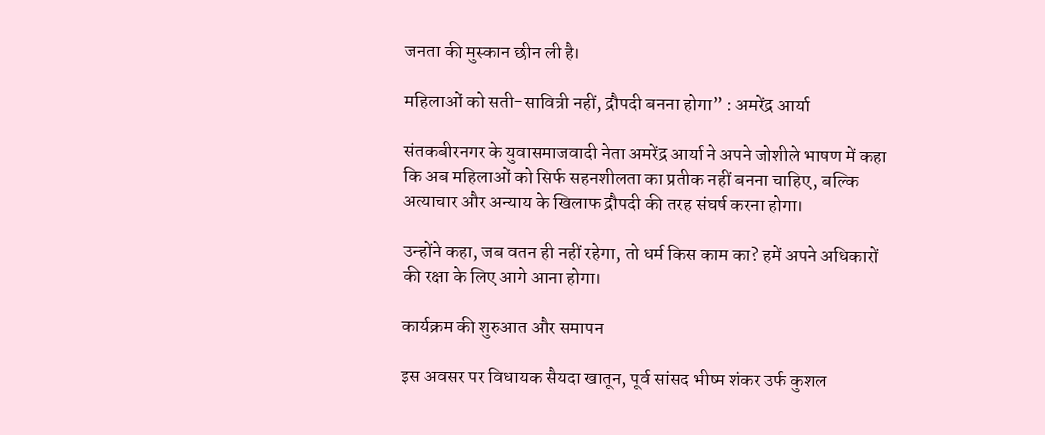जनता की मुस्कान छीन ली है।

महिलाओं को सती-सावित्री नहीं, द्रौपदी बनना होगा” : अमरेंद्र आर्या

संतकबीरनगर के युवासमाजवादी नेता अमरेंद्र आर्या ने अपने जोशीले भाषण में कहा कि अब महिलाओं को सिर्फ सहनशीलता का प्रतीक नहीं बनना चाहिए, बल्कि अत्याचार और अन्याय के खिलाफ द्रौपदी की तरह संघर्ष करना होगा।

उन्होंने कहा, जब वतन ही नहीं रहेगा, तो धर्म किस काम का? हमें अपने अधिकारों की रक्षा के लिए आगे आना होगा।

कार्यक्रम की शुरुआत और समापन

इस अवसर पर विधायक सैयदा खातून, पूर्व सांसद भीष्म शंकर उर्फ कुशल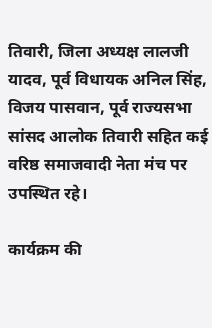तिवारी, जिला अध्यक्ष लालजी यादव, पूर्व विधायक अनिल सिंह, विजय पासवान, पूर्व राज्यसभा सांसद आलोक तिवारी सहित कई वरिष्ठ समाजवादी नेता मंच पर उपस्थित रहे।

कार्यक्रम की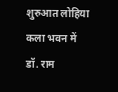शुरुआत लोहिया कला भवन में डॉ. राम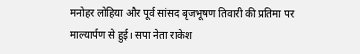मनोहर लोहिया और पूर्व सांसद बृजभूषण तिवारी की प्रतिमा पर माल्यार्पण से हुई। सपा नेता राकेश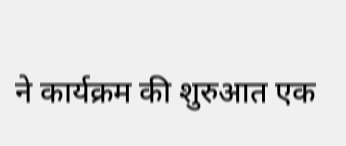ने कार्यक्रम की शुरुआत एक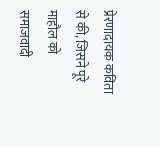प्रेरणादायक कविता से की, जिसने पूरे माहौल को समाजवादी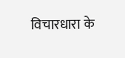विचारधारा के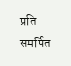प्रति समर्पित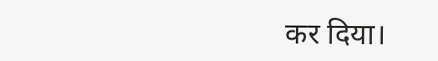कर दिया।